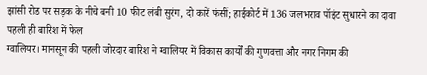झांसी रोड पर सड़क के नीचे बनी 10 फीट लंबी सुरंग, दो कारें फंसीं; हाईकोर्ट में 136 जलभराव पॉइंट सुधारने का दावा पहली ही बारिश में फेल
ग्वालियर। मानसून की पहली जोरदार बारिश ने ग्वालियर में विकास कार्यों की गुणवत्ता और नगर निगम की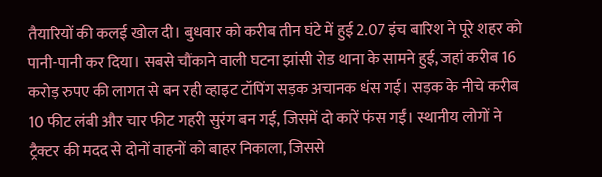तैयारियों की कलई खोल दी। बुधवार को करीब तीन घंटे में हुई 2.07 इंच बारिश ने पूरे शहर को पानी-पानी कर दिया। सबसे चौंकाने वाली घटना झांसी रोड थाना के सामने हुई, जहां करीब 16 करोड़ रुपए की लागत से बन रही व्हाइट टॉपिंग सड़क अचानक धंस गई। सड़क के नीचे करीब 10 फीट लंबी और चार फीट गहरी सुरंग बन गई, जिसमें दो कारें फंस गईं। स्थानीय लोगों ने ट्रैक्टर की मदद से दोनों वाहनों को बाहर निकाला, जिससे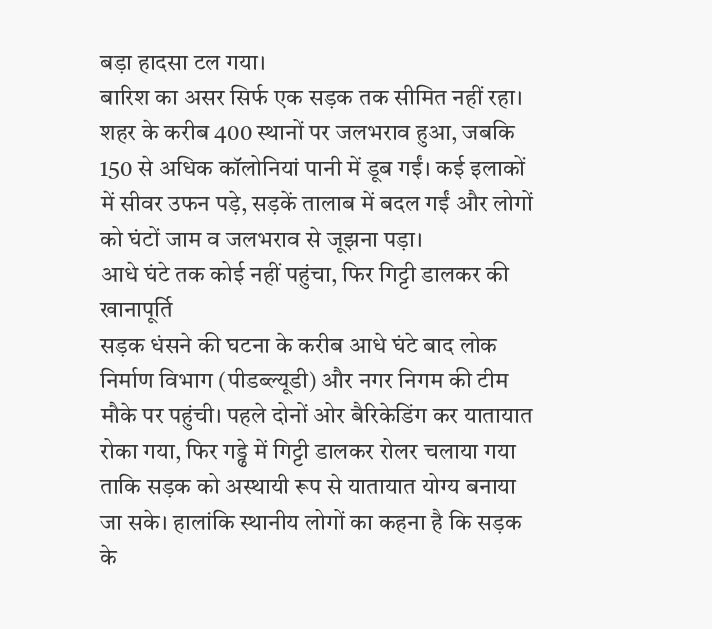बड़ा हादसा टल गया।
बारिश का असर सिर्फ एक सड़क तक सीमित नहीं रहा। शहर के करीब 400 स्थानों पर जलभराव हुआ, जबकि 150 से अधिक कॉलोनियां पानी में डूब गईं। कई इलाकों में सीवर उफन पड़े, सड़कें तालाब में बदल गईं और लोगों को घंटों जाम व जलभराव से जूझना पड़ा।
आधे घंटे तक कोई नहीं पहुंचा, फिर गिट्टी डालकर की खानापूर्ति
सड़क धंसने की घटना के करीब आधे घंटे बाद लोक निर्माण विभाग (पीडब्ल्यूडी) और नगर निगम की टीम मौके पर पहुंची। पहले दोनों ओर बैरिकेडिंग कर यातायात रोका गया, फिर गड्ढे में गिट्टी डालकर रोलर चलाया गया ताकि सड़क को अस्थायी रूप से यातायात योग्य बनाया जा सके। हालांकि स्थानीय लोगों का कहना है कि सड़क के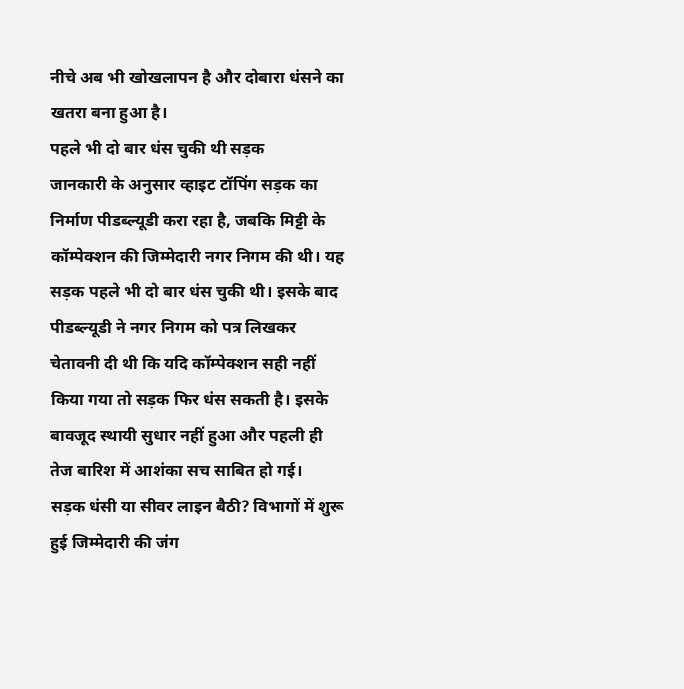नीचे अब भी खोखलापन है और दोबारा धंसने का खतरा बना हुआ है।
पहले भी दो बार धंस चुकी थी सड़क
जानकारी के अनुसार व्हाइट टॉपिंग सड़क का निर्माण पीडब्ल्यूडी करा रहा है, जबकि मिट्टी के कॉम्पेक्शन की जिम्मेदारी नगर निगम की थी। यह सड़क पहले भी दो बार धंस चुकी थी। इसके बाद पीडब्ल्यूडी ने नगर निगम को पत्र लिखकर चेतावनी दी थी कि यदि कॉम्पेक्शन सही नहीं किया गया तो सड़क फिर धंस सकती है। इसके बावजूद स्थायी सुधार नहीं हुआ और पहली ही तेज बारिश में आशंका सच साबित हो गई।
सड़क धंसी या सीवर लाइन बैठी? विभागों में शुरू हुई जिम्मेदारी की जंग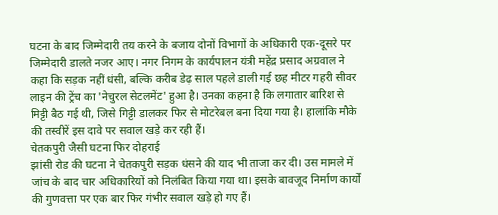घटना के बाद जिम्मेदारी तय करने के बजाय दोनों विभागों के अधिकारी एक-दूसरे पर जिम्मेदारी डालते नजर आए। नगर निगम के कार्यपालन यंत्री महेंद्र प्रसाद अग्रवाल ने कहा कि सड़क नहीं धंसी, बल्कि करीब डेढ़ साल पहले डाली गई छह मीटर गहरी सीवर लाइन की ट्रेंच का 'नेचुरल सेटलमेंट' हुआ है। उनका कहना है कि लगातार बारिश से मिट्टी बैठ गई थी, जिसे गिट्टी डालकर फिर से मोटरेबल बना दिया गया है। हालांकि मौके की तस्वीरें इस दावे पर सवाल खड़े कर रही हैं।
चेतकपुरी जैसी घटना फिर दोहराई
झांसी रोड की घटना ने चेतकपुरी सड़क धंसने की याद भी ताजा कर दी। उस मामले में जांच के बाद चार अधिकारियों को निलंबित किया गया था। इसके बावजूद निर्माण कार्यों की गुणवत्ता पर एक बार फिर गंभीर सवाल खड़े हो गए हैं।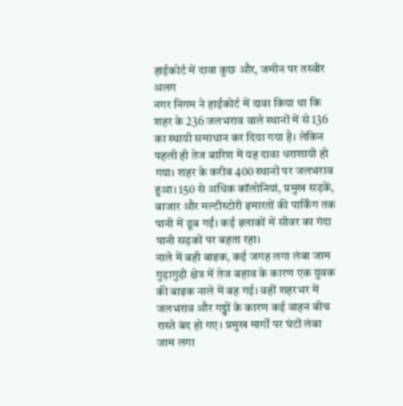हाईकोर्ट में दावा कुछ और, जमीन पर तस्वीर अलग
नगर निगम ने हाईकोर्ट में दावा किया था कि शहर के 236 जलभराव वाले स्थानों में से 136 का स्थायी समाधान कर दिया गया है। लेकिन पहली ही तेज बारिश में यह दावा धराशायी हो गया। शहर के करीब 400 स्थानों पर जलभराव हुआ। 150 से अधिक कॉलोनियां, प्रमुख सड़कें, बाजार और मल्टीस्टोरी इमारतों की पार्किंग तक पानी में डूब गईं। कई इलाकों में सीवर का गंदा पानी सड़कों पर बहता रहा।
नाले में बही बाइक, कई जगह लगा लंबा जाम
गुड़ागुड़ी क्षेत्र में तेज बहाव के कारण एक युवक की बाइक नाले में बह गई। वहीं शहरभर में जलभराव और गड्ढों के कारण कई वाहन बीच रास्ते बंद हो गए। प्रमुख मार्गों पर घंटों लंबा जाम लगा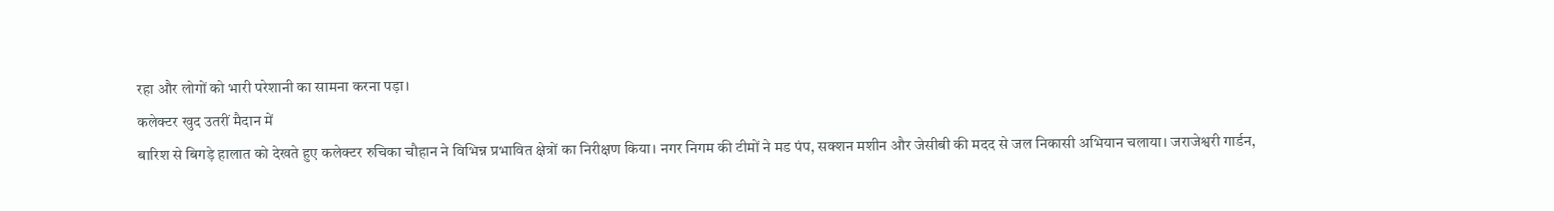रहा और लोगों को भारी परेशानी का सामना करना पड़ा।
कलेक्टर खुद उतरीं मैदान में
बारिश से बिगड़े हालात को देखते हुए कलेक्टर रुचिका चौहान ने विभिन्न प्रभावित क्षेत्रों का निरीक्षण किया। नगर निगम की टीमों ने मड पंप, सक्शन मशीन और जेसीबी की मदद से जल निकासी अभियान चलाया। जराजेश्वरी गार्डन,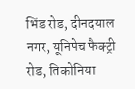भिंड रोड, दीनदयाल नगर, यूनिपेच फैक्ट्री रोड, तिकोनिया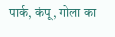पार्क, कंपू, गोला का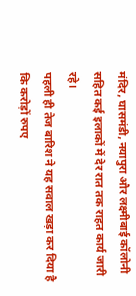मंदिर, घासमंडी, नयापुरा और लक्ष्मीबाई कॉलोनी सहित कई इलाकों में देर रात तक राहत कार्य जारी रहे।
पहली ही तेज बारिश ने यह सवाल खड़ा कर दिया है कि करोड़ों रुपए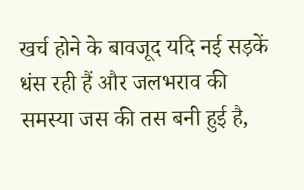खर्च होने के बावजूद यदि नई सड़कें धंस रही हैं और जलभराव की समस्या जस की तस बनी हुई है,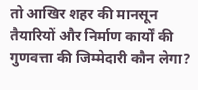तो आखिर शहर की मानसून तैयारियों और निर्माण कार्यों की गुणवत्ता की जिम्मेदारी कौन लेगा?